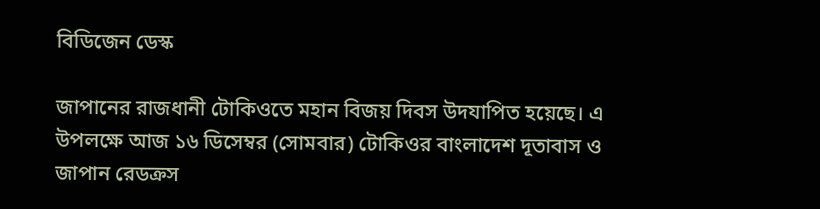বিডিজেন ডেস্ক

জাপানের রাজধানী টোকিওতে মহান বিজয় দিবস উদযাপিত হয়েছে। এ উপলক্ষে আজ ১৬ ডিসেম্বর (সোমবার) টোকিওর বাংলাদেশ দূতাবাস ও জাপান রেডক্রস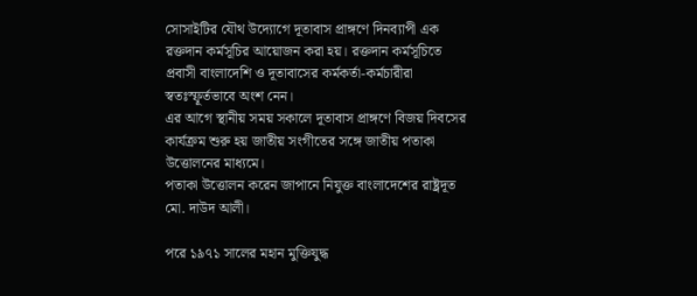সোসাইটির যৌথ উদ্যোগে দূতাবাস প্রাঙ্গণে দিনব্যাপী এক রক্তদান কর্মসূচির আয়োজন করা হয়। রক্তদান কর্মসূচিতে প্রবাসী বাংলাদেশি ও দূতাবাসের কর্মকর্তা-কর্মচারীরা স্বতঃস্ফূর্তভাবে অংশ নেন।
এর আগে স্থানীয় সময় সকালে দূতাবাস প্রাঙ্গণে বিজয় দিবসের কার্যক্রম শুরু হয় জাতীয় সংগীতের সঙ্গে জাতীয় পতাকা উত্তোলনের মাধ্যমে।
পতাকা উত্তোলন করেন জাপানে নিযুক্ত বাংলাদেশের রাষ্ট্রদূত মো. দাউদ আলী।

পরে ১৯৭১ সালের মহান মুক্তিযুদ্ধ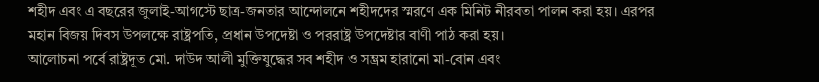শহীদ এবং এ বছরের জুলাই-আগস্টে ছাত্র-জনতার আন্দোলনে শহীদদের স্মরণে এক মিনিট নীরবতা পালন করা হয়। এরপর মহান বিজয় দিবস উপলক্ষে রাষ্ট্রপতি, প্রধান উপদেষ্টা ও পররাষ্ট্র উপদেষ্টার বাণী পাঠ করা হয়।
আলোচনা পর্বে রাষ্ট্রদূত মো. দাউদ আলী মুক্তিযুদ্ধের সব শহীদ ও সম্ভ্রম হারানো মা-বোন এবং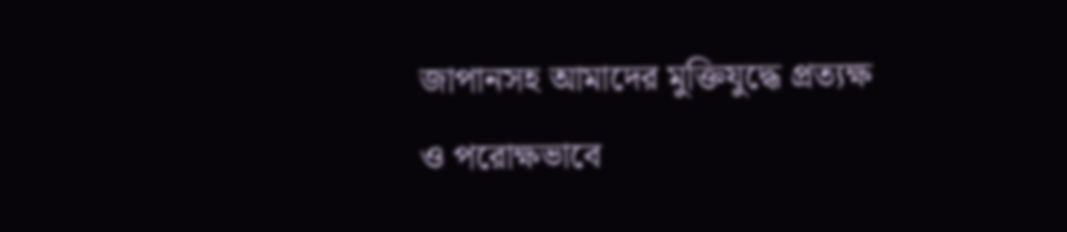জাপানসহ আমাদের মুক্তিযুদ্ধে প্রত্যক্ষ ও পরোক্ষভাবে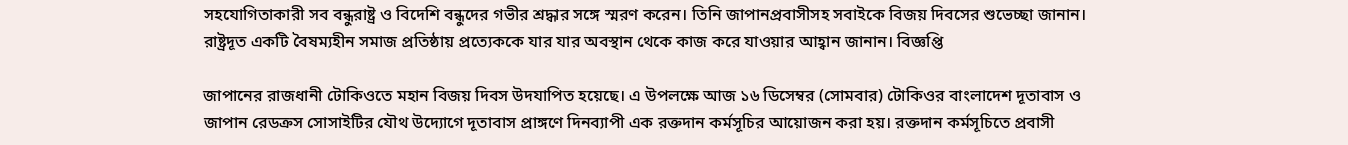সহযোগিতাকারী সব বন্ধুরাষ্ট্র ও বিদেশি বন্ধুদের গভীর শ্রদ্ধার সঙ্গে স্মরণ করেন। তিনি জাপানপ্রবাসীসহ সবাইকে বিজয় দিবসের শুভেচ্ছা জানান। রাষ্ট্রদূত একটি বৈষম্যহীন সমাজ প্রতিষ্ঠায় প্রত্যেককে যার যার অবস্থান থেকে কাজ করে যাওয়ার আহ্বান জানান। বিজ্ঞপ্তি

জাপানের রাজধানী টোকিওতে মহান বিজয় দিবস উদযাপিত হয়েছে। এ উপলক্ষে আজ ১৬ ডিসেম্বর (সোমবার) টোকিওর বাংলাদেশ দূতাবাস ও জাপান রেডক্রস সোসাইটির যৌথ উদ্যোগে দূতাবাস প্রাঙ্গণে দিনব্যাপী এক রক্তদান কর্মসূচির আয়োজন করা হয়। রক্তদান কর্মসূচিতে প্রবাসী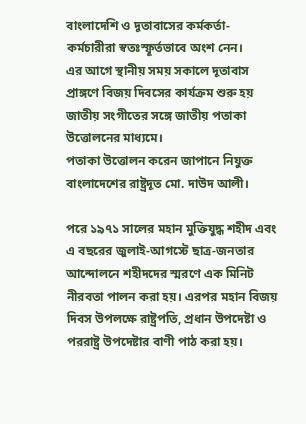বাংলাদেশি ও দূতাবাসের কর্মকর্তা-কর্মচারীরা স্বতঃস্ফূর্তভাবে অংশ নেন।
এর আগে স্থানীয় সময় সকালে দূতাবাস প্রাঙ্গণে বিজয় দিবসের কার্যক্রম শুরু হয় জাতীয় সংগীতের সঙ্গে জাতীয় পতাকা উত্তোলনের মাধ্যমে।
পতাকা উত্তোলন করেন জাপানে নিযুক্ত বাংলাদেশের রাষ্ট্রদূত মো. দাউদ আলী।

পরে ১৯৭১ সালের মহান মুক্তিযুদ্ধ শহীদ এবং এ বছরের জুলাই-আগস্টে ছাত্র-জনতার আন্দোলনে শহীদদের স্মরণে এক মিনিট নীরবতা পালন করা হয়। এরপর মহান বিজয় দিবস উপলক্ষে রাষ্ট্রপতি, প্রধান উপদেষ্টা ও পররাষ্ট্র উপদেষ্টার বাণী পাঠ করা হয়।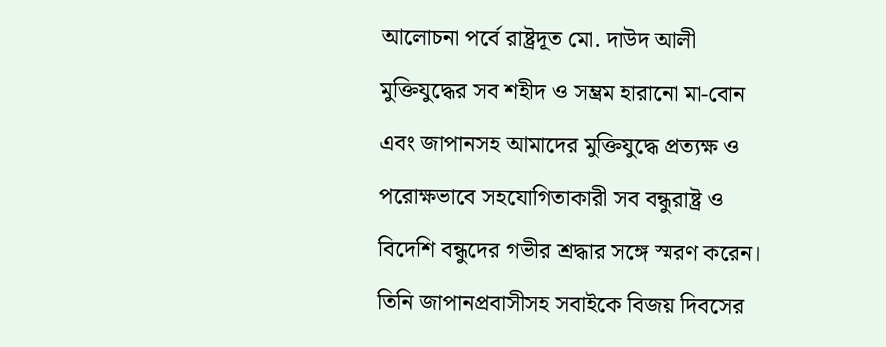আলোচনা পর্বে রাষ্ট্রদূত মো. দাউদ আলী মুক্তিযুদ্ধের সব শহীদ ও সম্ভ্রম হারানো মা-বোন এবং জাপানসহ আমাদের মুক্তিযুদ্ধে প্রত্যক্ষ ও পরোক্ষভাবে সহযোগিতাকারী সব বন্ধুরাষ্ট্র ও বিদেশি বন্ধুদের গভীর শ্রদ্ধার সঙ্গে স্মরণ করেন। তিনি জাপানপ্রবাসীসহ সবাইকে বিজয় দিবসের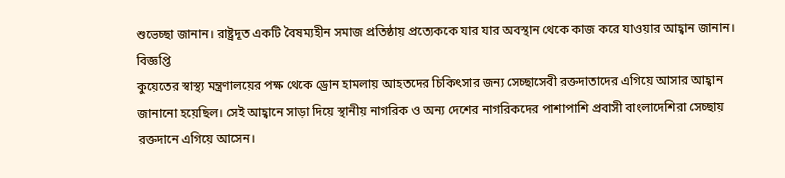শুভেচ্ছা জানান। রাষ্ট্রদূত একটি বৈষম্যহীন সমাজ প্রতিষ্ঠায় প্রত্যেককে যার যার অবস্থান থেকে কাজ করে যাওয়ার আহ্বান জানান। বিজ্ঞপ্তি
কুয়েতের স্বাস্থ্য মন্ত্রণালয়ের পক্ষ থেকে ড্রোন হামলায় আহতদের চিকিৎসার জন্য সেচ্ছাসেবী রক্তদাতাদের এগিয়ে আসার আহ্বান জানানো হয়েছিল। সেই আহ্বানে সাড়া দিয়ে স্থানীয় নাগরিক ও অন্য দেশের নাগরিকদের পাশাপাশি প্রবাসী বাংলাদেশিরা সেচ্ছায় রক্তদানে এগিয়ে আসেন।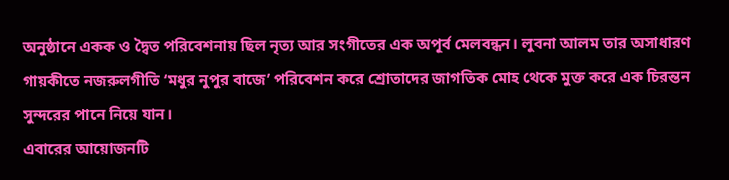অনুষ্ঠানে একক ও দ্বৈত পরিবেশনায় ছিল নৃত্য আর সংগীতের এক অপূর্ব মেলবন্ধন। লুবনা আলম তার অসাধারণ গায়কীতে নজরুলগীতি ‘মধুর নুপুর বাজে’ পরিবেশন করে শ্রোতাদের জাগতিক মোহ থেকে মুক্ত করে এক চিরন্তন সুন্দরের পানে নিয়ে যান।
এবারের আয়োজনটি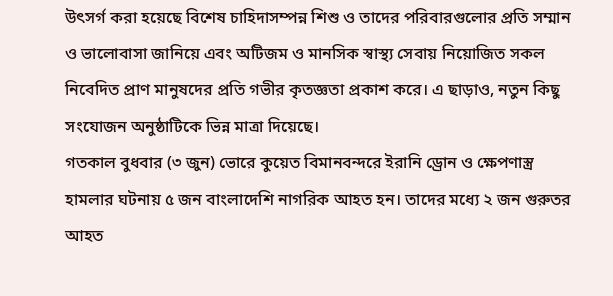উৎসর্গ করা হয়েছে বিশেষ চাহিদাসম্পন্ন শিশু ও তাদের পরিবারগুলোর প্রতি সম্মান ও ভালোবাসা জানিয়ে এবং অটিজম ও মানসিক স্বাস্থ্য সেবায় নিয়োজিত সকল নিবেদিত প্রাণ মানুষদের প্রতি গভীর কৃতজ্ঞতা প্রকাশ করে। এ ছাড়াও, নতুন কিছু সংযোজন অনুষ্ঠাটিকে ভিন্ন মাত্রা দিয়েছে।
গতকাল বুধবার (৩ জুন) ভোরে কুয়েত বিমানবন্দরে ইরানি ড্রোন ও ক্ষেপণাস্ত্র হামলার ঘটনায় ৫ জন বাংলাদেশি নাগরিক আহত হন। তাদের মধ্যে ২ জন গুরুতর আহত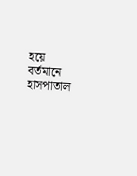হয়ে বর্তমানে হাসপাতাল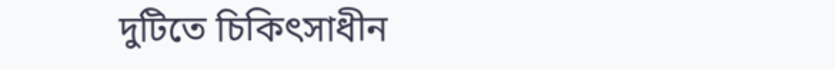দুটিতে চিকিৎসাধীন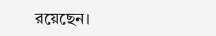রয়েছেন।